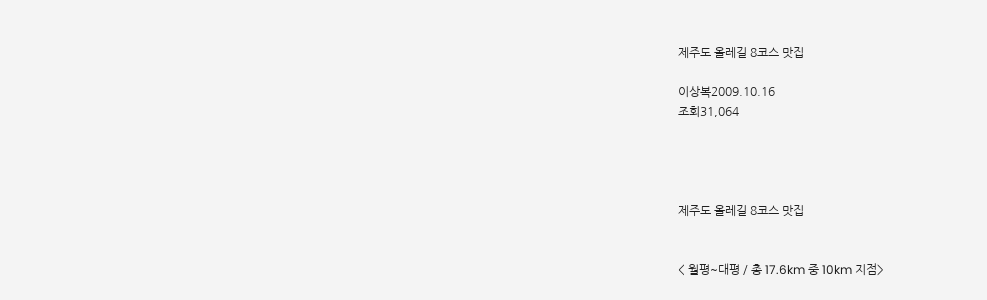제주도 올레길 8코스 맛집

이상복2009.10.16
조회31,064




제주도 올레길 8코스 맛집


< 월평~대평 / 총 17.6km 중 10km 지점>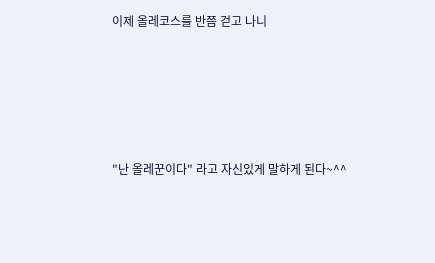이제 올레코스를 반쯤 걷고 나니





"난 올레꾼이다" 라고 자신있게 말하게 된다~^^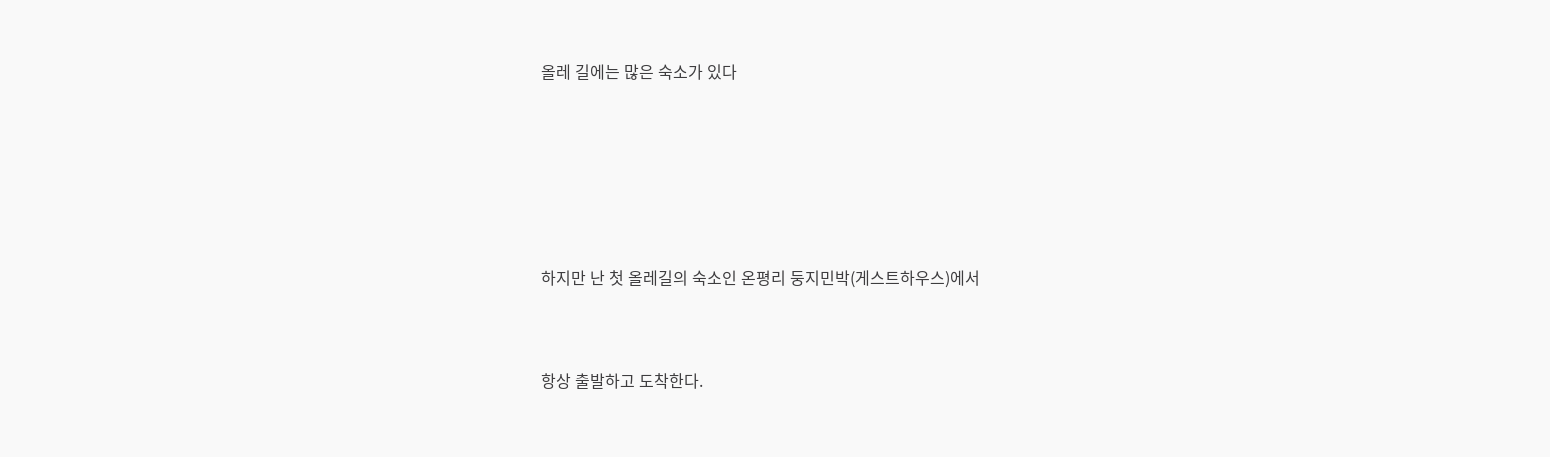올레 길에는 많은 숙소가 있다





하지만 난 첫 올레길의 숙소인 온평리 둥지민박(게스트하우스)에서


항상 출발하고 도착한다.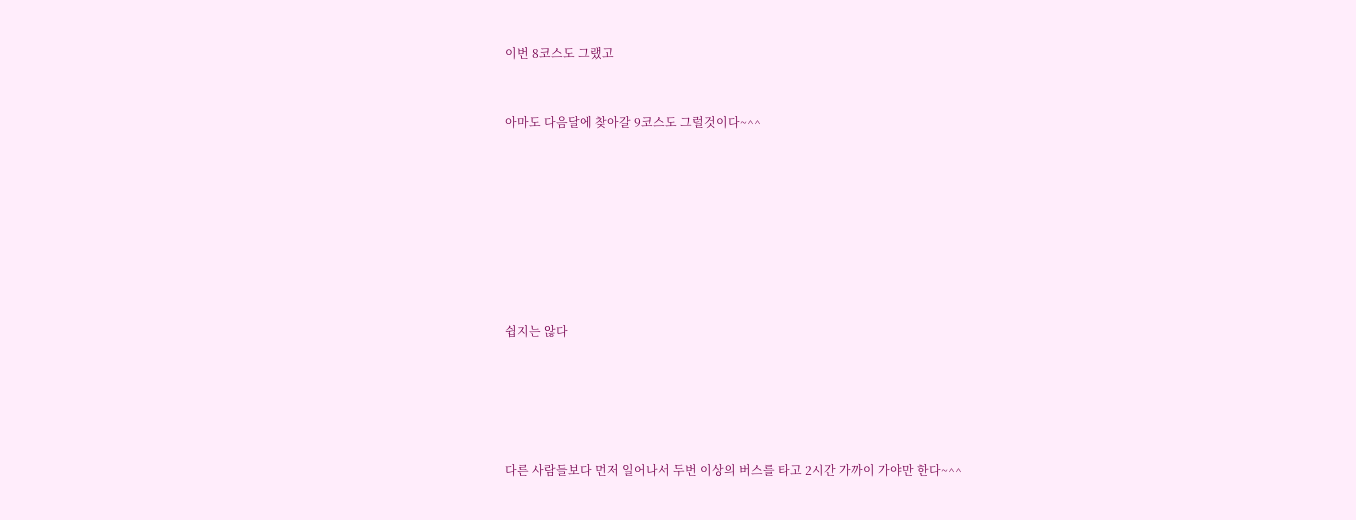이번 8코스도 그랬고


아마도 다음달에 찾아갈 9코스도 그럴것이다~^^








쉽지는 않다





다른 사람들보다 먼저 일어나서 두번 이상의 버스를 타고 2시간 가까이 가야만 한다~^^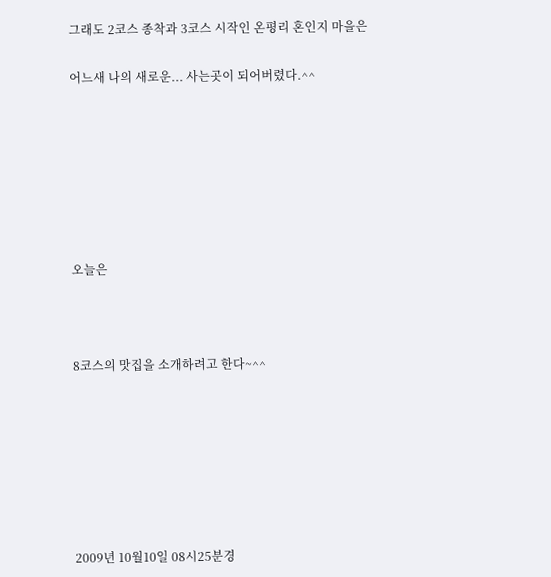그래도 2코스 종착과 3코스 시작인 온평리 혼인지 마을은


어느새 나의 새로운... 사는곳이 되어버렸다.^^











오늘은





8코스의 맛집을 소개하려고 한다~^^











2009년 10월10일 08시25분경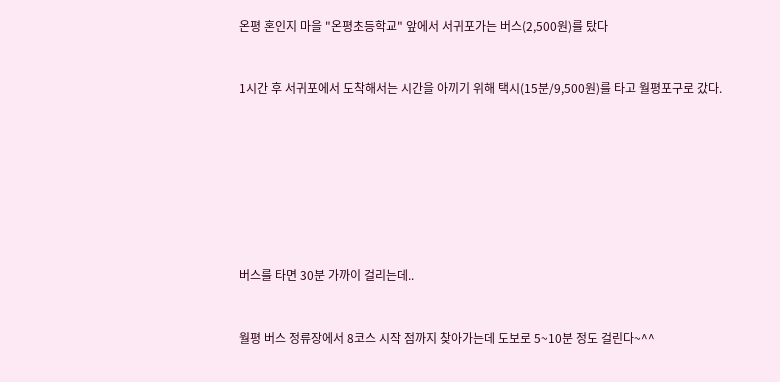온평 혼인지 마을 "온평초등학교" 앞에서 서귀포가는 버스(2,500원)를 탔다


1시간 후 서귀포에서 도착해서는 시간을 아끼기 위해 택시(15분/9,500원)를 타고 월평포구로 갔다.








버스를 타면 30분 가까이 걸리는데..


월평 버스 정류장에서 8코스 시작 점까지 찾아가는데 도보로 5~10분 정도 걸린다~^^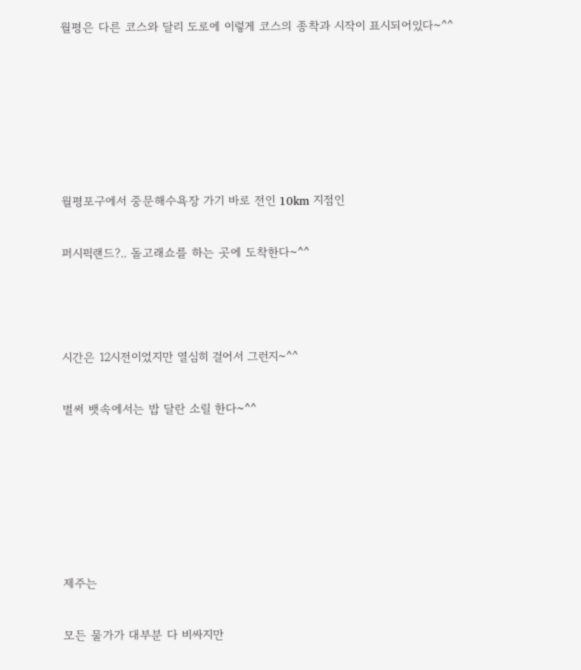월평은 다른 코스와 달리 도로에 이렇게 코스의 종착과 시작이 표시되어있다~^^









월평포구에서 중문해수욕장 가기 바로 전인 10km 지점인


퍼시픽랜드?.. 돌고래쇼를 하는 곳에 도착한다~^^





시간은 12시전이었지만 열심히 걸어서 그런지~^^


벌써 뱃속에서는 밥 달란 소릴 한다~^^









제주는


모든 물가가 대부분 다 비싸지만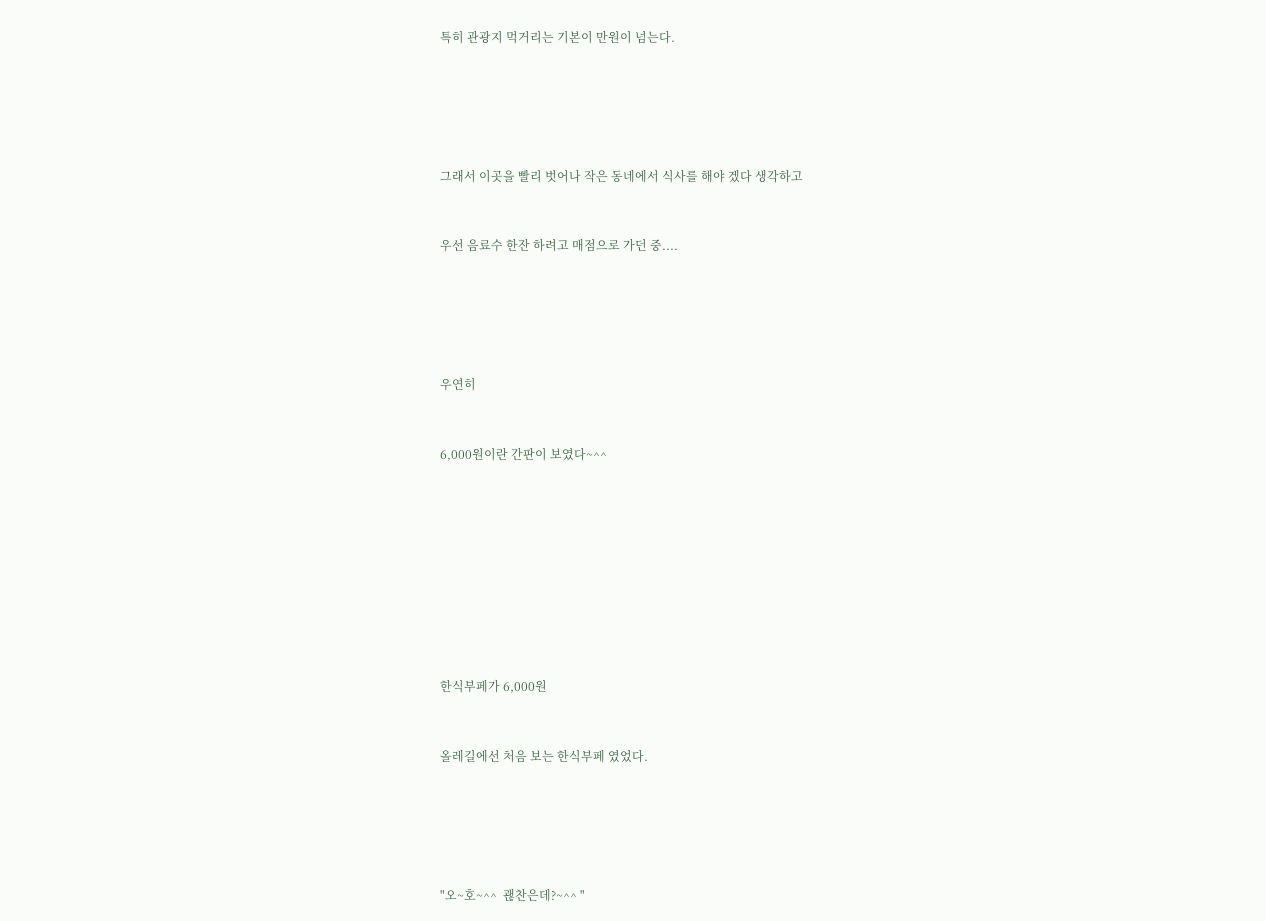특히 관광지 먹거리는 기본이 만원이 넘는다.





그래서 이곳을 빨리 벗어나 작은 동네에서 식사를 해야 겠다 생각하고


우선 음료수 한잔 하려고 매점으로 가던 중....





우연히


6,000원이란 간판이 보였다~^^









한식부페가 6,000원


올레길에선 처음 보는 한식부페 였었다.





"오~호~^^  괞찬은데?~^^ "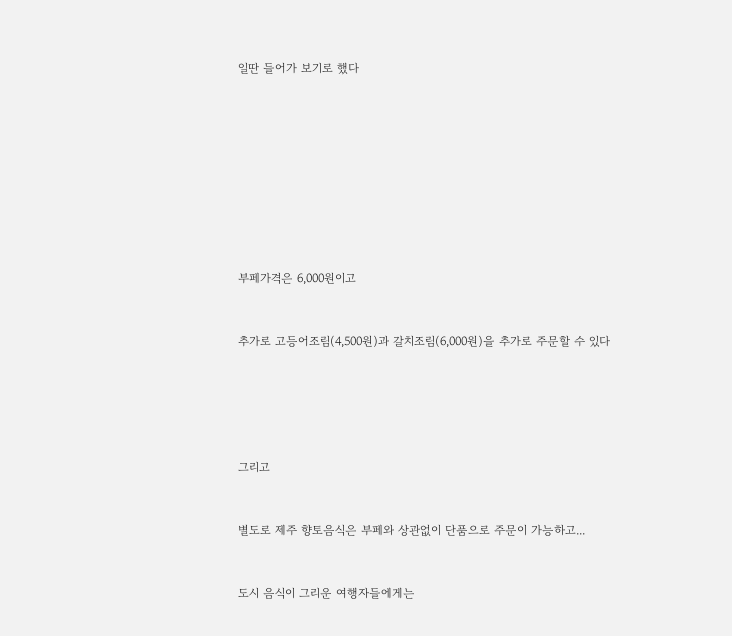일딴 들어가 보기로 했다









부페가격은 6,000원이고


추가로 고등어조림(4,500원)과 갈치조림(6,000원)을 추가로 주문할 수 있다





그리고


별도로 제주 향토음식은 부페와 상관없이 단품으로 주문이 가능하고...


도시 음식이 그리운 여행자들에게는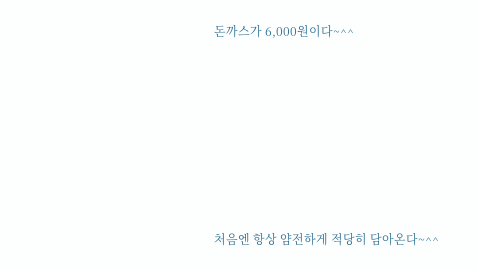돈까스가 6,000원이다~^^









처음엔 항상 얌전하게 적당히 담아온다~^^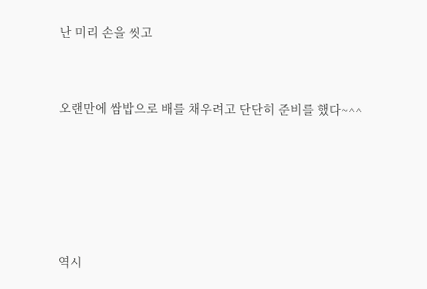난 미리 손을 씻고


오랜만에 쌈밥으로 배를 채우려고 단단히 준비를 했다~^^





역시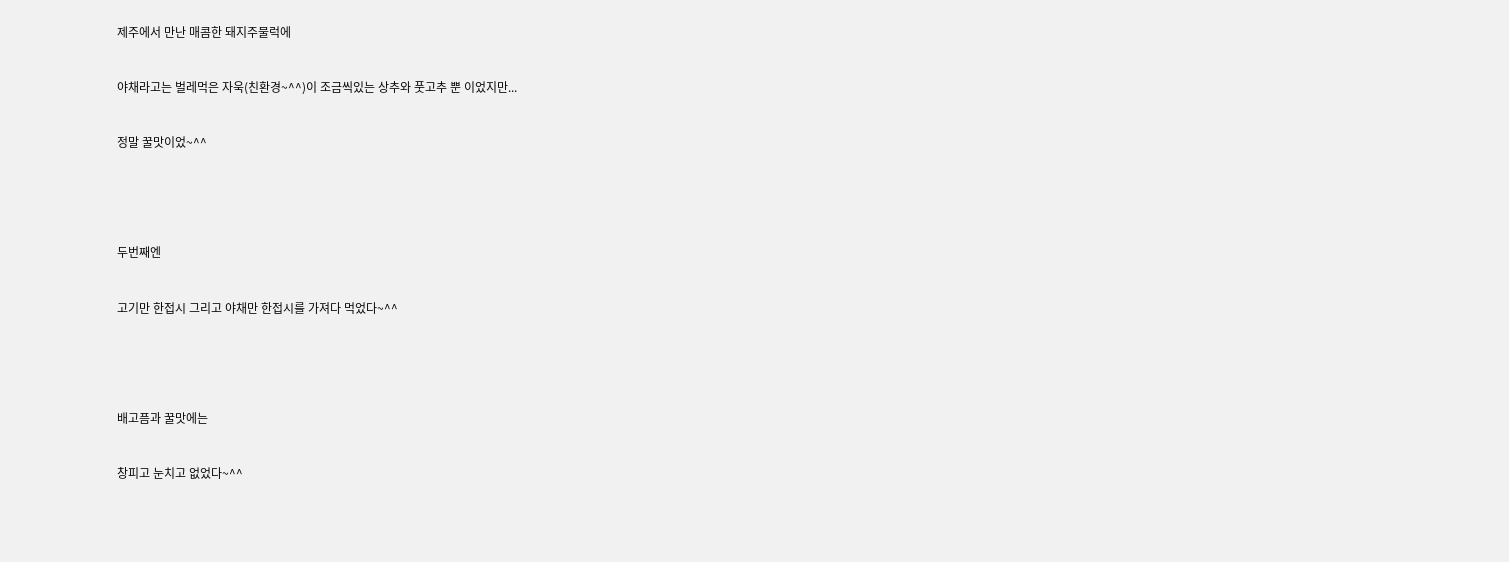제주에서 만난 매콤한 돼지주물럭에


야채라고는 벌레먹은 자욱(친환경~^^)이 조금씩있는 상추와 풋고추 뿐 이었지만...


정말 꿀맛이었~^^





두번째엔


고기만 한접시 그리고 야채만 한접시를 가져다 먹었다~^^





배고픔과 꿀맛에는


창피고 눈치고 없었다~^^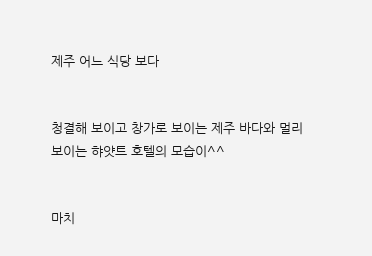제주 어느 식당 보다


청결해 보이고 창가로 보이는 제주 바다와 멀리 보이는 햐얏트 호텔의 모습이^^


마치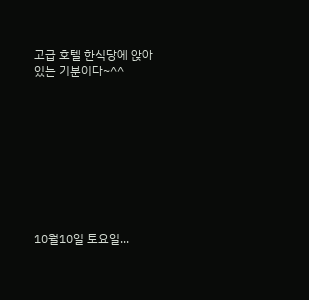고급 호텔 한식당에 앉아있는 기분이다~^^









10월10일 토요일...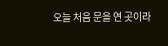오늘 처음 문을 연 곳이라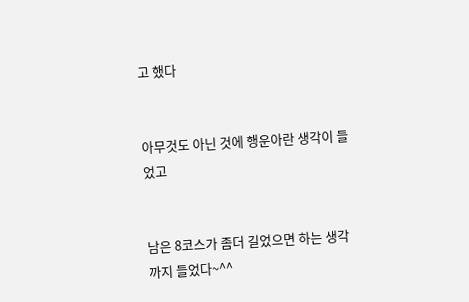고 했다


아무것도 아닌 것에 행운아란 생각이 들었고


남은 8코스가 좀더 길었으면 하는 생각까지 들었다~^^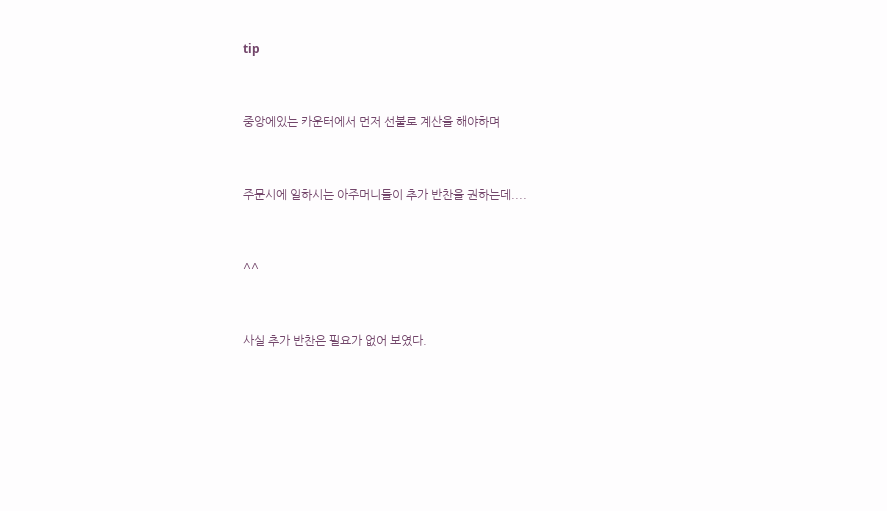tip


중앙에있는 카운터에서 먼저 선불로 계산을 해야하며


주문시에 일하시는 아주머니들이 추가 반찬을 권하는데....


^^


사실 추가 반찬은 필요가 없어 보였다.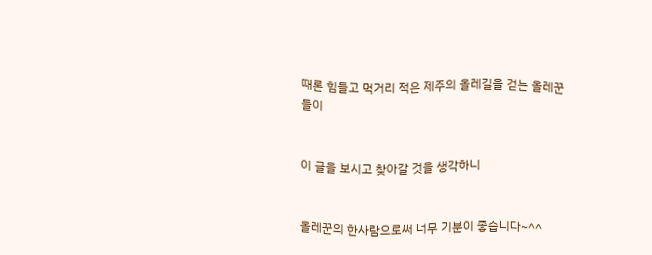때론 힘들고 먹거리 적은 제주의 올레길을 걷는 올레꾼들이


이 글을 보시고 찾아갈 것을 생각하니


올레꾼의 한사람으로써 너무 기분이 좋습니다~^^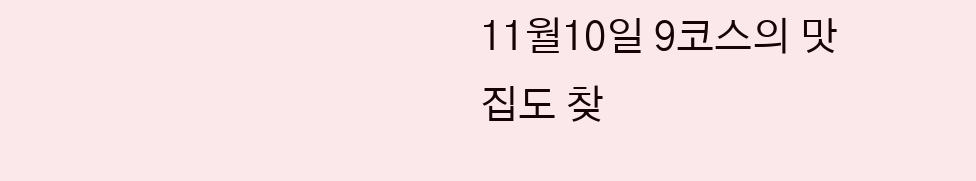11월10일 9코스의 맛집도 찾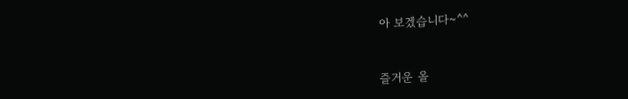아 보겠습니다~^^


즐거운 올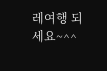레여행 되세요~^^